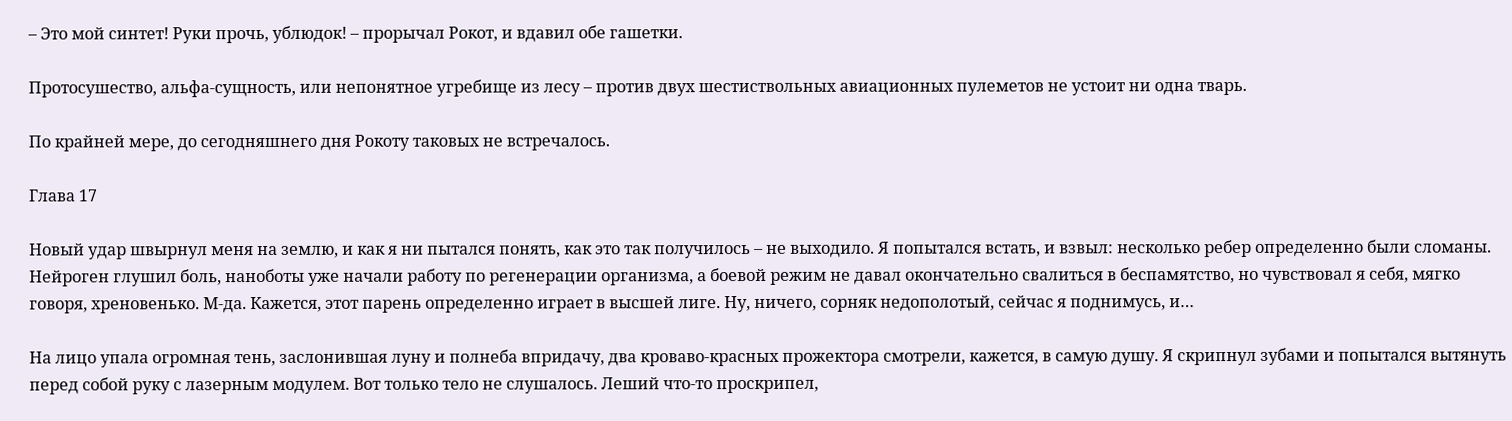– Это мой синтет! Руки прочь, ублюдок! – прорычал Рокот, и вдавил обе гашетки.

Протосушество, альфа‑сущность, или непонятное угребище из лесу – против двух шестиствольных авиационных пулеметов не устоит ни одна тварь.

По крайней мере, до сегодняшнего дня Рокоту таковых не встречалось.

Глава 17

Новый удар швырнул меня на землю, и как я ни пытался понять, как это так получилось – не выходило. Я попытался встать, и взвыл: несколько ребер определенно были сломаны. Нейроген глушил боль, наноботы уже начали работу по регенерации организма, а боевой режим не давал окончательно свалиться в беспамятство, но чувствовал я себя, мягко говоря, хреновенько. М‑да. Кажется, этот парень определенно играет в высшей лиге. Ну, ничего, сорняк недополотый, сейчас я поднимусь, и…

На лицо упала огромная тень, заслонившая луну и полнеба впридачу, два кроваво‑красных прожектора смотрели, кажется, в самую душу. Я скрипнул зубами и попытался вытянуть перед собой руку с лазерным модулем. Вот только тело не слушалось. Леший что‑то проскрипел,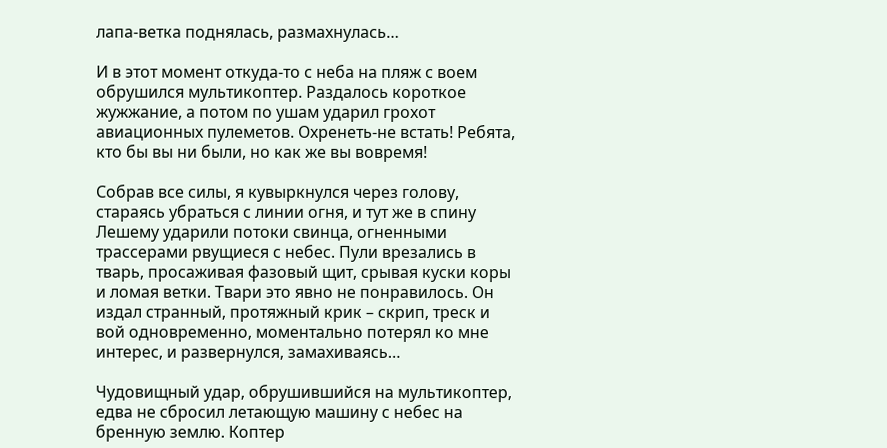лапа‑ветка поднялась, размахнулась…

И в этот момент откуда‑то с неба на пляж с воем обрушился мультикоптер. Раздалось короткое жужжание, а потом по ушам ударил грохот авиационных пулеметов. Охренеть‑не встать! Ребята, кто бы вы ни были, но как же вы вовремя!

Собрав все силы, я кувыркнулся через голову, стараясь убраться с линии огня, и тут же в спину Лешему ударили потоки свинца, огненными трассерами рвущиеся с небес. Пули врезались в тварь, просаживая фазовый щит, срывая куски коры и ломая ветки. Твари это явно не понравилось. Он издал странный, протяжный крик – скрип, треск и вой одновременно, моментально потерял ко мне интерес, и развернулся, замахиваясь…

Чудовищный удар, обрушившийся на мультикоптер, едва не сбросил летающую машину с небес на бренную землю. Коптер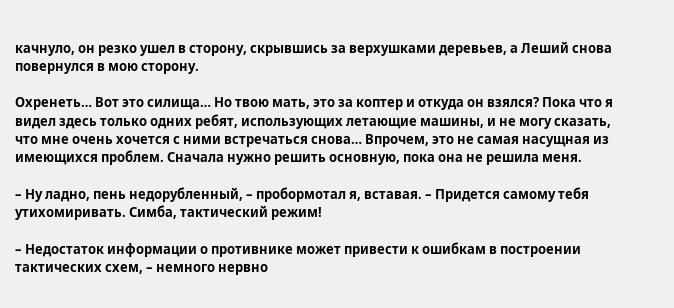качнуло, он резко ушел в сторону, скрывшись за верхушками деревьев, а Леший снова повернулся в мою сторону.

Охренеть… Вот это силища… Но твою мать, это за коптер и откуда он взялся? Пока что я видел здесь только одних ребят, использующих летающие машины, и не могу сказать, что мне очень хочется с ними встречаться снова… Впрочем, это не самая насущная из имеющихся проблем. Сначала нужно решить основную, пока она не решила меня.

– Ну ладно, пень недорубленный, – пробормотал я, вставая. – Придется самому тебя утихомиривать. Симба, тактический режим!

– Недостаток информации о противнике может привести к ошибкам в построении тактических схем, – немного нервно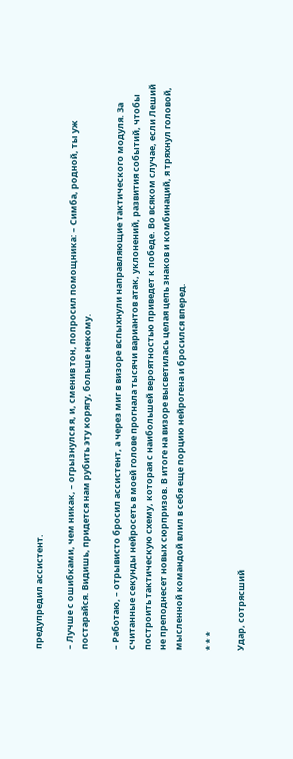предупредил ассистент.

– Лучше с ошибками, чем никак, – огрызнулся я, и, сменив тон, попросил помощника: – Симба, родной, ты уж постарайся. Видишь, придется нам рубить эту корягу, больше некому.

– Работаю, – отрывисто бросил ассистент, а через миг в визоре вспыхнули направляющие тактического модуля. За считанные секунды нейросеть в моей голове прогнала тысячи вариантов атак, уклонений, развития событий, чтобы построить тактическую схему, которая с наибольшей вероятностью приведет к победе. Во всяком случае, если Леший не преподнесет новых сюрпризов. В итоге на визоре высветилась целая цепь знаков и комбинаций, я тряхнул головой, мысленной командой влил в себя еще порцию нейрогена и бросился вперед.

* * *

Удар, сотрясший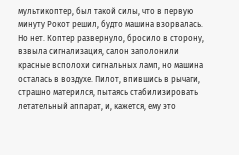мультикоптер, был такой силы, что в первую минуту Рокот решил, будто машина взорвалась. Но нет. Коптер развернуло, бросило в сторону, взвыла сигнализация, салон заполонили красные всполохи сигнальных ламп, но машина осталась в воздухе. Пилот, впившись в рычаги, страшно матерился, пытаясь стабилизировать летательный аппарат, и, кажется, ему это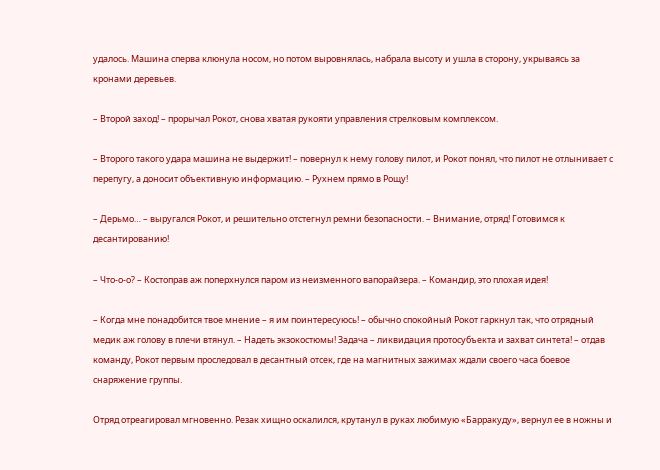удалось. Машина сперва клюнула носом, но потом выровнялась, набрала высоту и ушла в сторону, укрываясь за кронами деревьев.

– Второй заход! – прорычал Рокот, снова хватая рукояти управления стрелковым комплексом.

– Второго такого удара машина не выдержит! – повернул к нему голову пилот, и Рокот понял, что пилот не отлынивает с перепугу, а доносит объективную информацию. – Рухнем прямо в Рощу!

– Дерьмо… – выругался Рокот, и решительно отстегнул ремни безопасности. – Внимание, отряд! Готовимся к десантированию!

– Что‑о‑о? – Костоправ аж поперхнулся паром из неизменного вапорайзера. – Командир, это плохая идея!

– Когда мне понадобится твое мнение – я им поинтересуюсь! – обычно спокойный Рокот гаркнул так, что отрядный медик аж голову в плечи втянул. – Надеть экзокостюмы! Задача – ликвидация протосубъекта и захват синтета! – отдав команду, Рокот первым проследовал в десантный отсек, где на магнитных зажимах ждали своего часа боевое снаряжение группы.

Отряд отреагировал мгновенно. Резак хищно оскалился, крутанул в руках любимую «Барракуду», вернул ее в ножны и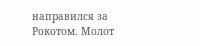направился за Рокотом. Молот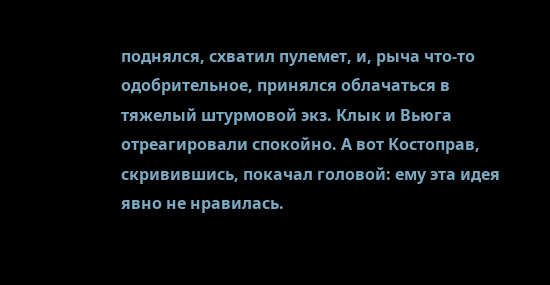поднялся, схватил пулемет, и, рыча что‑то одобрительное, принялся облачаться в тяжелый штурмовой экз. Клык и Вьюга отреагировали спокойно. А вот Костоправ, скривившись, покачал головой: ему эта идея явно не нравилась.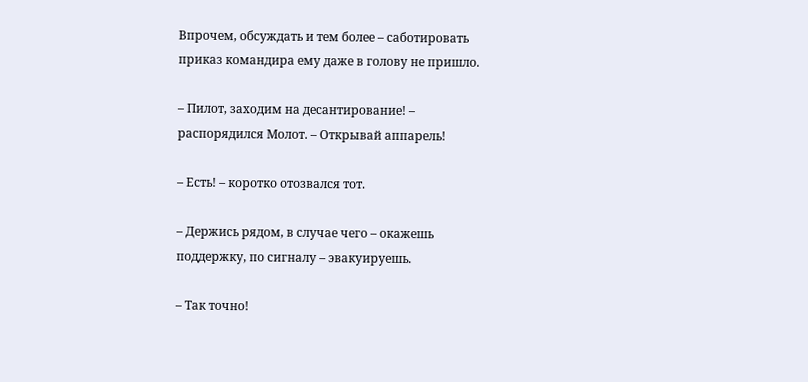Впрочем, обсуждать и тем более – саботировать приказ командира ему даже в голову не пришло.

– Пилот, заходим на десантирование! – распорядился Молот. – Открывай аппарель!

– Есть! – коротко отозвался тот.

– Держись рядом, в случае чего – окажешь поддержку, по сигналу – эвакуируешь.

– Так точно!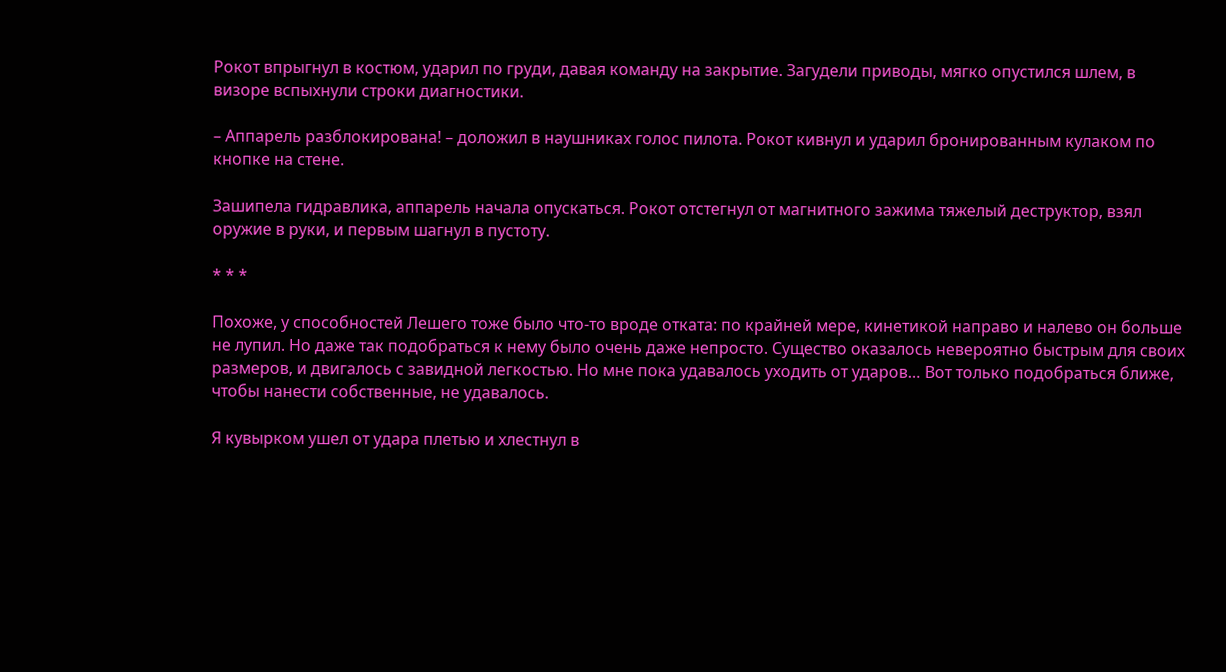Рокот впрыгнул в костюм, ударил по груди, давая команду на закрытие. Загудели приводы, мягко опустился шлем, в визоре вспыхнули строки диагностики.

– Аппарель разблокирована! – доложил в наушниках голос пилота. Рокот кивнул и ударил бронированным кулаком по кнопке на стене.

Зашипела гидравлика, аппарель начала опускаться. Рокот отстегнул от магнитного зажима тяжелый деструктор, взял оружие в руки, и первым шагнул в пустоту.

* * *

Похоже, у способностей Лешего тоже было что‑то вроде отката: по крайней мере, кинетикой направо и налево он больше не лупил. Но даже так подобраться к нему было очень даже непросто. Существо оказалось невероятно быстрым для своих размеров, и двигалось с завидной легкостью. Но мне пока удавалось уходить от ударов… Вот только подобраться ближе, чтобы нанести собственные, не удавалось.

Я кувырком ушел от удара плетью и хлестнул в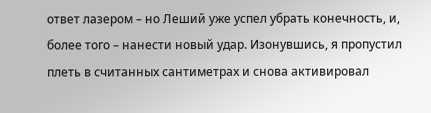ответ лазером – но Леший уже успел убрать конечность, и, более того – нанести новый удар. Изонувшись, я пропустил плеть в считанных сантиметрах и снова активировал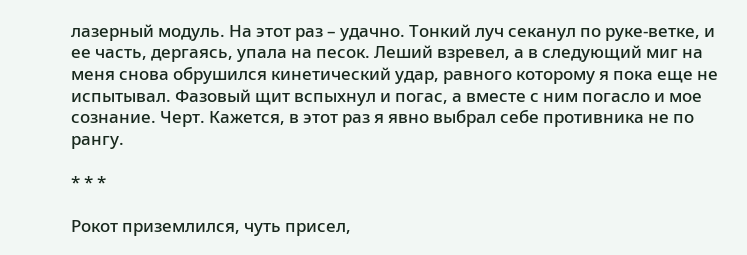лазерный модуль. На этот раз – удачно. Тонкий луч секанул по руке‑ветке, и ее часть, дергаясь, упала на песок. Леший взревел, а в следующий миг на меня снова обрушился кинетический удар, равного которому я пока еще не испытывал. Фазовый щит вспыхнул и погас, а вместе с ним погасло и мое сознание. Черт. Кажется, в этот раз я явно выбрал себе противника не по рангу.

* * *

Рокот приземлился, чуть присел,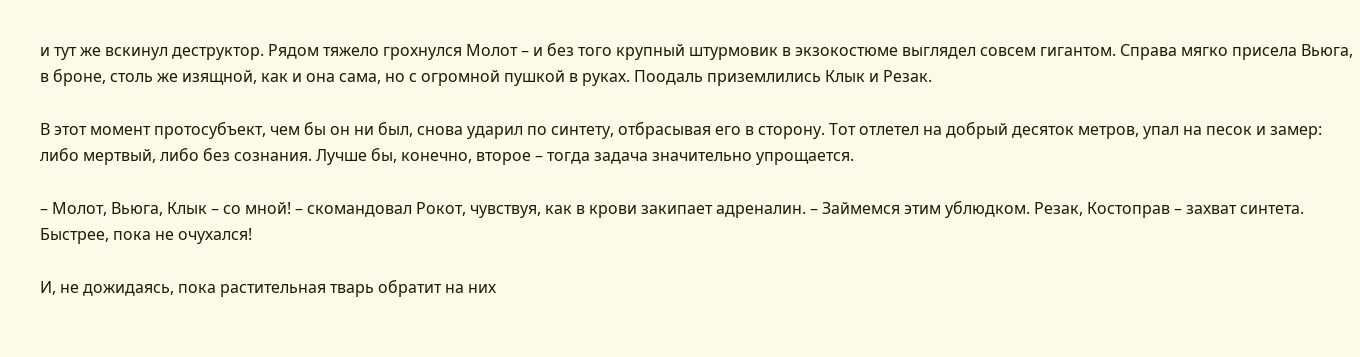и тут же вскинул деструктор. Рядом тяжело грохнулся Молот – и без того крупный штурмовик в экзокостюме выглядел совсем гигантом. Справа мягко присела Вьюга, в броне, столь же изящной, как и она сама, но с огромной пушкой в руках. Поодаль приземлились Клык и Резак.

В этот момент протосубъект, чем бы он ни был, снова ударил по синтету, отбрасывая его в сторону. Тот отлетел на добрый десяток метров, упал на песок и замер: либо мертвый, либо без сознания. Лучше бы, конечно, второе – тогда задача значительно упрощается.

– Молот, Вьюга, Клык – со мной! – скомандовал Рокот, чувствуя, как в крови закипает адреналин. – Займемся этим ублюдком. Резак, Костоправ – захват синтета. Быстрее, пока не очухался!

И, не дожидаясь, пока растительная тварь обратит на них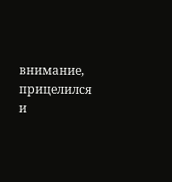внимание, прицелился и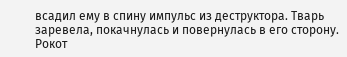всадил ему в спину импульс из деструктора. Тварь заревела, покачнулась и повернулась в его сторону. Рокот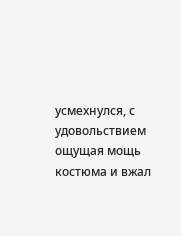усмехнулся, с удовольствием ощущая мощь костюма и вжал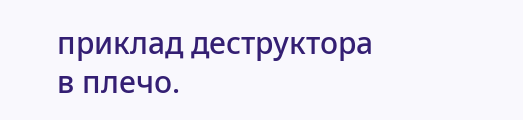приклад деструктора в плечо.